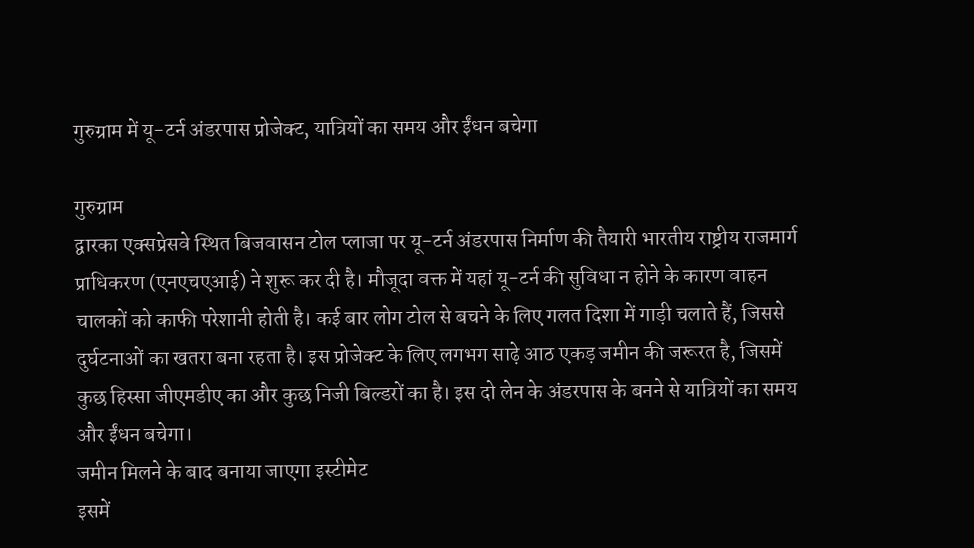गुरुग्राम में यू-टर्न अंडरपास प्रोजेक्ट, यात्रियों का समय और ईंधन बचेगा

गुरुग्राम
द्वारका एक्सप्रेसवे स्थित बिजवासन टोल प्लाजा पर यू-टर्न अंडरपास निर्माण की तैयारी भारतीय राष्ट्रीय राजमार्ग प्राधिकरण (एनएचएआई) ने शुरू कर दी है। मौजूदा वक्त में यहां यू-टर्न की सुविधा न होने के कारण वाहन चालकों को काफी परेशानी होती है। कई बार लोग टोल से बचने के लिए गलत दिशा में गाड़ी चलाते हैं, जिससे दुर्घटनाओं का खतरा बना रहता है। इस प्रोजेक्ट के लिए लगभग साढ़े आठ एकड़ जमीन की जरूरत है, जिसमें कुछ हिस्सा जीएमडीए का और कुछ निजी बिल्डरों का है। इस दो लेन के अंडरपास के बनने से यात्रियों का समय और ईंधन बचेगा।
जमीन मिलने के बाद बनाया जाएगा इस्टीमेट
इसमें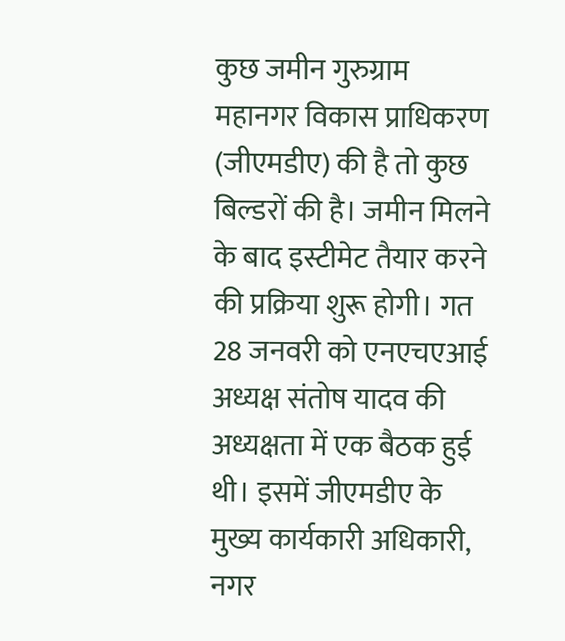कुछ जमीन गुरुग्राम महानगर विकास प्राधिकरण (जीएमडीए) की है तो कुछ बिल्डरों की है। जमीन मिलने के बाद इस्टीमेट तैयार करने की प्रक्रिया शुरू होगी। गत 28 जनवरी को एनएचएआई अध्यक्ष संतोष यादव की अध्यक्षता में एक बैठक हुई थी। इसमें जीएमडीए के मुख्य कार्यकारी अधिकारी, नगर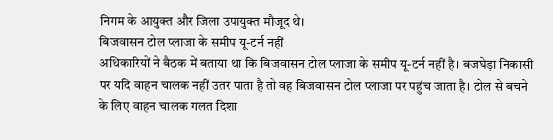निगम के आयुक्त और जिला उपायुक्त मौजूद थे।
बिजवासन टोल प्लाजा के समीप यू-टर्न नहीं
अधिकारियों ने बैठक में बताया था कि बिजवासन टोल प्लाजा के समीप यू-टर्न नहीं है। बजघेड़ा निकासी पर यदि वाहन चालक नहीं उतर पाता है तो वह बिजवासन टोल प्लाजा पर पहुंच जाता है। टोल से बचने के लिए वाहन चालक गलत दिशा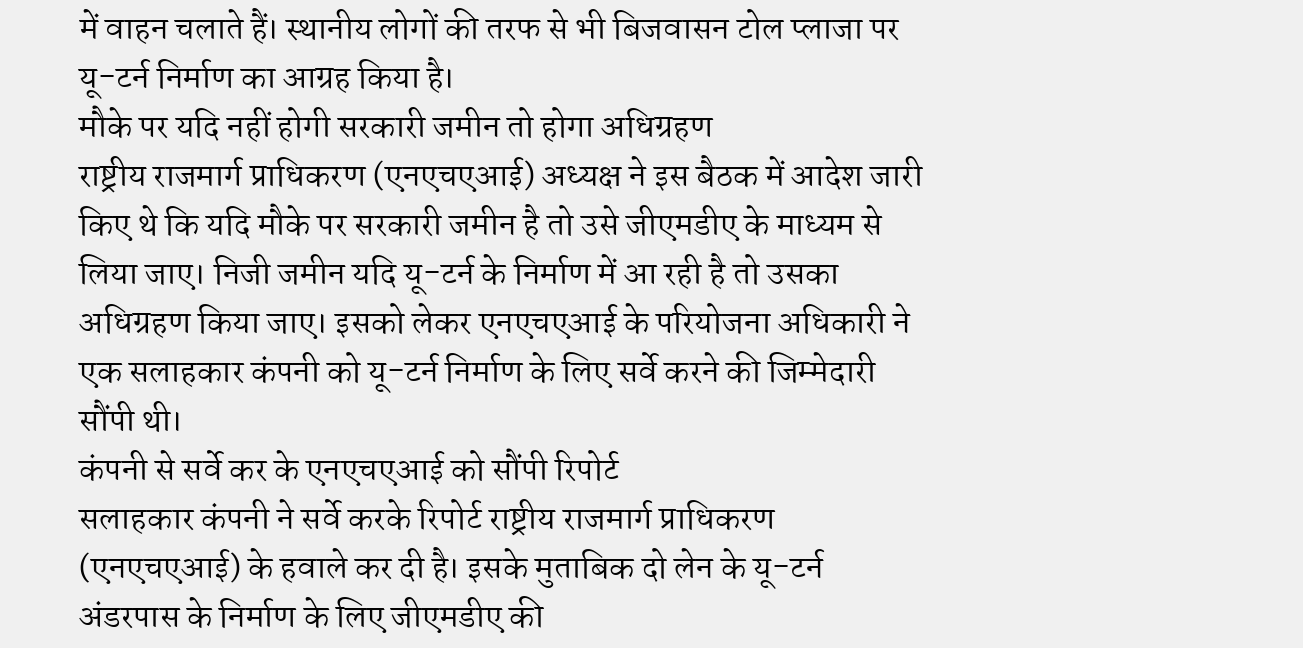में वाहन चलाते हैं। स्थानीय लोगों की तरफ से भी बिजवासन टोल प्लाजा पर यू-टर्न निर्माण का आग्रह किया है।
मौके पर यदि नहीं होगी सरकारी जमीन तो होगा अधिग्रहण
राष्ट्रीय राजमार्ग प्राधिकरण (एनएचएआई) अध्यक्ष ने इस बैठक में आदेश जारी किए थे कि यदि मौके पर सरकारी जमीन है तो उसे जीएमडीए के माध्यम से लिया जाए। निजी जमीन यदि यू-टर्न के निर्माण में आ रही है तो उसका अधिग्रहण किया जाए। इसको लेकर एनएचएआई के परियोजना अधिकारी ने एक सलाहकार कंपनी को यू-टर्न निर्माण के लिए सर्वे करने की जिम्मेदारी सौंपी थी।
कंपनी से सर्वे कर के एनएचएआई को सौंपी रिपोर्ट
सलाहकार कंपनी ने सर्वे करके रिपोर्ट राष्ट्रीय राजमार्ग प्राधिकरण (एनएचएआई) के हवाले कर दी है। इसके मुताबिक दो लेन के यू-टर्न अंडरपास के निर्माण के लिए जीएमडीए की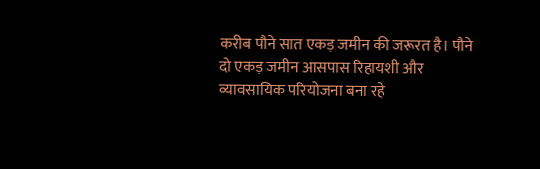करीब पौने सात एकड़ जमीन की जरूरत है। पौने दो एकड़ जमीन आसपास रिहायशी और व्यावसायिक परियोजना बना रहे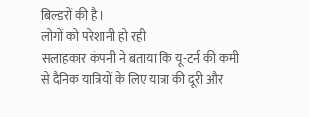बिल्डरों की है।
लोगों को परेशानी हो रही
सलाहकार कंपनी ने बताया कि यू-टर्न की कमी से दैनिक यात्रियों के लिए यात्रा की दूरी और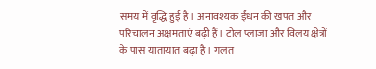समय में वृद्धि हुई है। अनावश्यक ईंधन की खपत और परिचालन अक्षमताएं बढ़ी हैं। टोल प्लाजा और विलय क्षेत्रों के पास यातायात बढ़ा है। गलत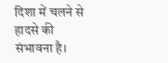दिशा में चलने से हादसे की संभावना है।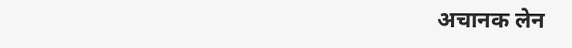अचानक लेन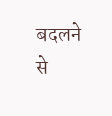बदलने से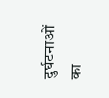दुर्घटनाओं का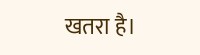खतरा है।